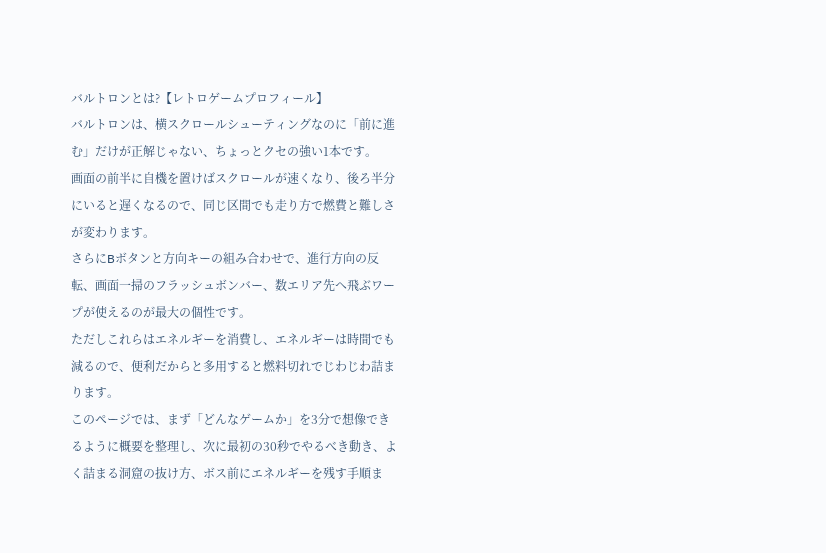バルトロンとは?【レトロゲームプロフィール】
バルトロンは、横スクロールシューティングなのに「前に進む」だけが正解じゃない、ちょっとクセの強い1本です。
画面の前半に自機を置けばスクロールが速くなり、後ろ半分にいると遅くなるので、同じ区間でも走り方で燃費と難しさが変わります。
さらにBボタンと方向キーの組み合わせで、進行方向の反転、画面一掃のフラッシュボンバー、数エリア先へ飛ぶワープが使えるのが最大の個性です。
ただしこれらはエネルギーを消費し、エネルギーは時間でも減るので、便利だからと多用すると燃料切れでじわじわ詰まります。
このページでは、まず「どんなゲームか」を3分で想像できるように概要を整理し、次に最初の30秒でやるべき動き、よく詰まる洞窟の抜け方、ボス前にエネルギーを残す手順ま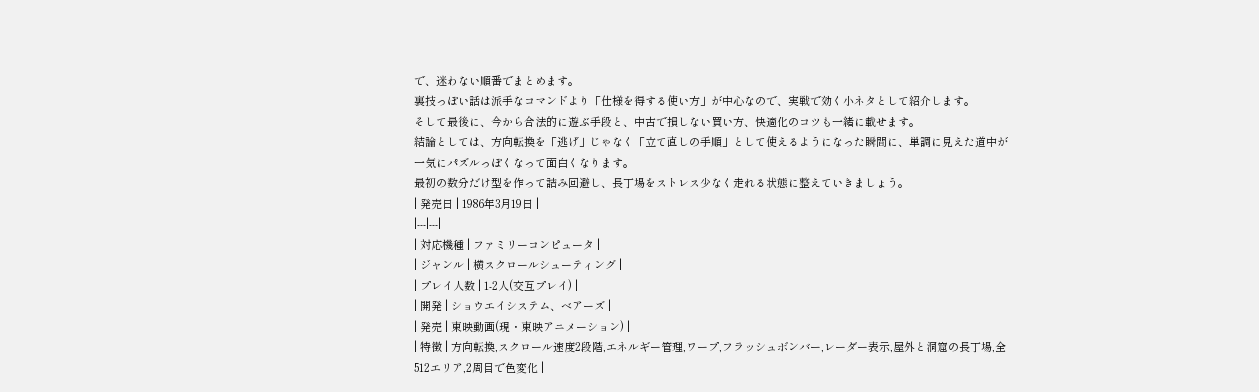で、迷わない順番でまとめます。
裏技っぽい話は派手なコマンドより「仕様を得する使い方」が中心なので、実戦で効く小ネタとして紹介します。
そして最後に、今から合法的に遊ぶ手段と、中古で損しない買い方、快適化のコツも一緒に載せます。
結論としては、方向転換を「逃げ」じゃなく「立て直しの手順」として使えるようになった瞬間に、単調に見えた道中が一気にパズルっぽくなって面白くなります。
最初の数分だけ型を作って詰み回避し、長丁場をストレス少なく走れる状態に整えていきましょう。
| 発売日 | 1986年3月19日 |
|---|---|
| 対応機種 | ファミリーコンピュータ |
| ジャンル | 横スクロールシューティング |
| プレイ人数 | 1-2人(交互プレイ) |
| 開発 | ショウエイシステム、ベアーズ |
| 発売 | 東映動画(現・東映アニメーション) |
| 特徴 | 方向転換,スクロール速度2段階,エネルギー管理,ワープ,フラッシュボンバー,レーダー表示,屋外と洞窟の長丁場,全512エリア,2周目で色変化 |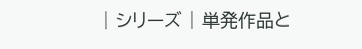| シリーズ | 単発作品と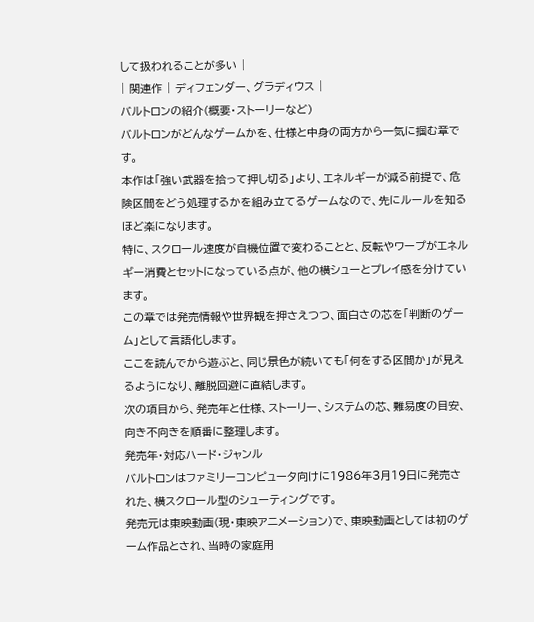して扱われることが多い |
| 関連作 | ディフェンダー、グラディウス |
バルトロンの紹介(概要・ストーリーなど)
バルトロンがどんなゲームかを、仕様と中身の両方から一気に掴む章です。
本作は「強い武器を拾って押し切る」より、エネルギーが減る前提で、危険区間をどう処理するかを組み立てるゲームなので、先にルールを知るほど楽になります。
特に、スクロール速度が自機位置で変わることと、反転やワープがエネルギー消費とセットになっている点が、他の横シューとプレイ感を分けています。
この章では発売情報や世界観を押さえつつ、面白さの芯を「判断のゲーム」として言語化します。
ここを読んでから遊ぶと、同じ景色が続いても「何をする区間か」が見えるようになり、離脱回避に直結します。
次の項目から、発売年と仕様、ストーリー、システムの芯、難易度の目安、向き不向きを順番に整理します。
発売年・対応ハード・ジャンル
バルトロンはファミリーコンピュータ向けに1986年3月19日に発売された、横スクロール型のシューティングです。
発売元は東映動画(現・東映アニメーション)で、東映動画としては初のゲーム作品とされ、当時の家庭用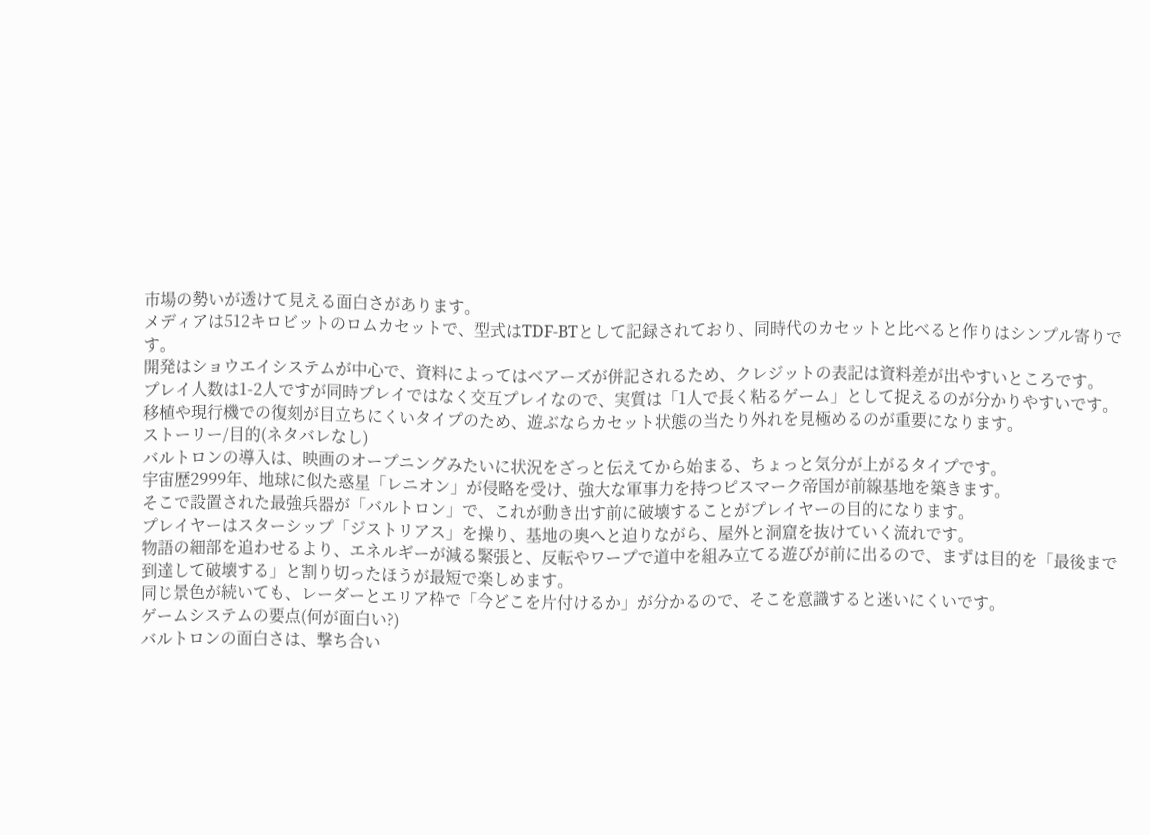市場の勢いが透けて見える面白さがあります。
メディアは512キロビットのロムカセットで、型式はTDF-BTとして記録されており、同時代のカセットと比べると作りはシンプル寄りです。
開発はショウエイシステムが中心で、資料によってはベアーズが併記されるため、クレジットの表記は資料差が出やすいところです。
プレイ人数は1-2人ですが同時プレイではなく交互プレイなので、実質は「1人で長く粘るゲーム」として捉えるのが分かりやすいです。
移植や現行機での復刻が目立ちにくいタイプのため、遊ぶならカセット状態の当たり外れを見極めるのが重要になります。
ストーリー/目的(ネタバレなし)
バルトロンの導入は、映画のオープニングみたいに状況をざっと伝えてから始まる、ちょっと気分が上がるタイプです。
宇宙歴2999年、地球に似た惑星「レニオン」が侵略を受け、強大な軍事力を持つピスマーク帝国が前線基地を築きます。
そこで設置された最強兵器が「バルトロン」で、これが動き出す前に破壊することがプレイヤーの目的になります。
プレイヤーはスターシップ「ジストリアス」を操り、基地の奥へと迫りながら、屋外と洞窟を抜けていく流れです。
物語の細部を追わせるより、エネルギーが減る緊張と、反転やワープで道中を組み立てる遊びが前に出るので、まずは目的を「最後まで到達して破壊する」と割り切ったほうが最短で楽しめます。
同じ景色が続いても、レーダーとエリア枠で「今どこを片付けるか」が分かるので、そこを意識すると迷いにくいです。
ゲームシステムの要点(何が面白い?)
バルトロンの面白さは、撃ち合い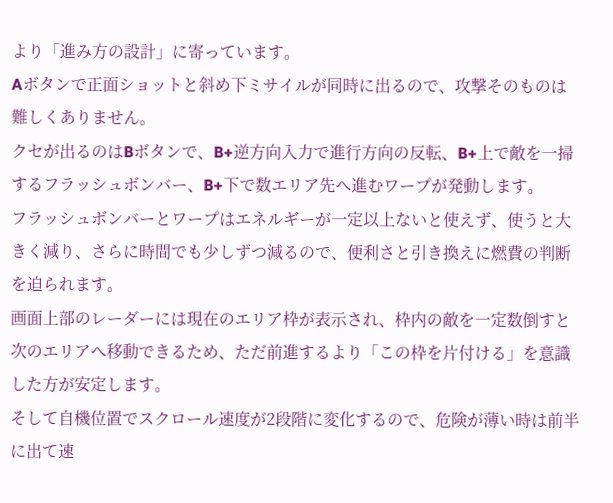より「進み方の設計」に寄っています。
Aボタンで正面ショットと斜め下ミサイルが同時に出るので、攻撃そのものは難しくありません。
クセが出るのはBボタンで、B+逆方向入力で進行方向の反転、B+上で敵を一掃するフラッシュボンバー、B+下で数エリア先へ進むワープが発動します。
フラッシュボンバーとワープはエネルギーが一定以上ないと使えず、使うと大きく減り、さらに時間でも少しずつ減るので、便利さと引き換えに燃費の判断を迫られます。
画面上部のレーダーには現在のエリア枠が表示され、枠内の敵を一定数倒すと次のエリアへ移動できるため、ただ前進するより「この枠を片付ける」を意識した方が安定します。
そして自機位置でスクロール速度が2段階に変化するので、危険が薄い時は前半に出て速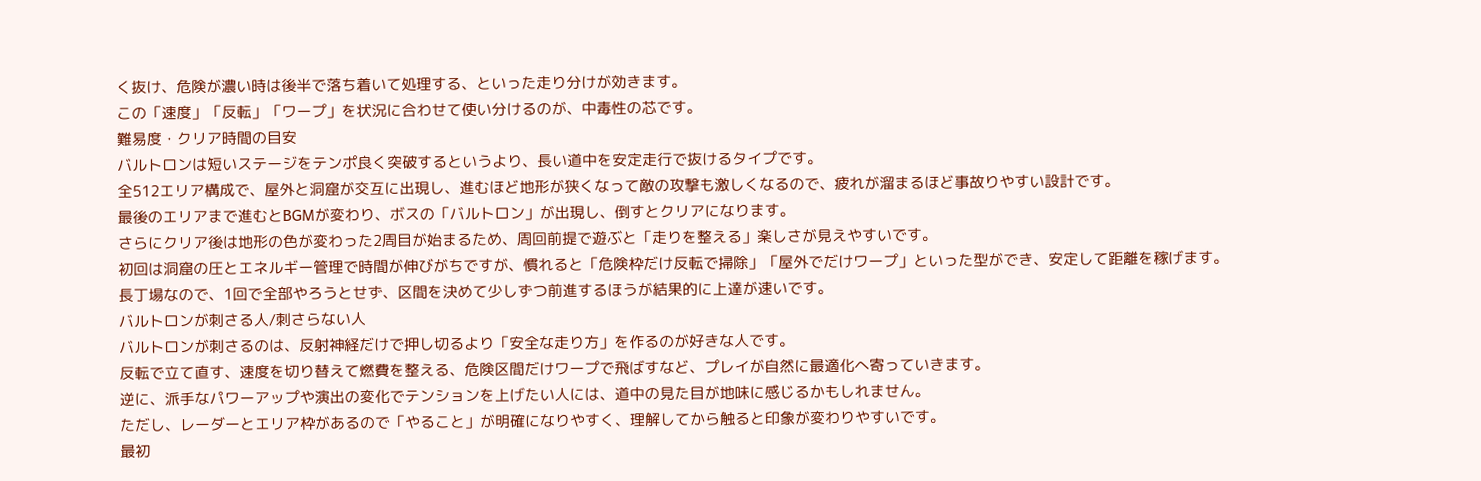く抜け、危険が濃い時は後半で落ち着いて処理する、といった走り分けが効きます。
この「速度」「反転」「ワープ」を状況に合わせて使い分けるのが、中毒性の芯です。
難易度・クリア時間の目安
バルトロンは短いステージをテンポ良く突破するというより、長い道中を安定走行で抜けるタイプです。
全512エリア構成で、屋外と洞窟が交互に出現し、進むほど地形が狭くなって敵の攻撃も激しくなるので、疲れが溜まるほど事故りやすい設計です。
最後のエリアまで進むとBGMが変わり、ボスの「バルトロン」が出現し、倒すとクリアになります。
さらにクリア後は地形の色が変わった2周目が始まるため、周回前提で遊ぶと「走りを整える」楽しさが見えやすいです。
初回は洞窟の圧とエネルギー管理で時間が伸びがちですが、慣れると「危険枠だけ反転で掃除」「屋外でだけワープ」といった型ができ、安定して距離を稼げます。
長丁場なので、1回で全部やろうとせず、区間を決めて少しずつ前進するほうが結果的に上達が速いです。
バルトロンが刺さる人/刺さらない人
バルトロンが刺さるのは、反射神経だけで押し切るより「安全な走り方」を作るのが好きな人です。
反転で立て直す、速度を切り替えて燃費を整える、危険区間だけワープで飛ばすなど、プレイが自然に最適化へ寄っていきます。
逆に、派手なパワーアップや演出の変化でテンションを上げたい人には、道中の見た目が地味に感じるかもしれません。
ただし、レーダーとエリア枠があるので「やること」が明確になりやすく、理解してから触ると印象が変わりやすいです。
最初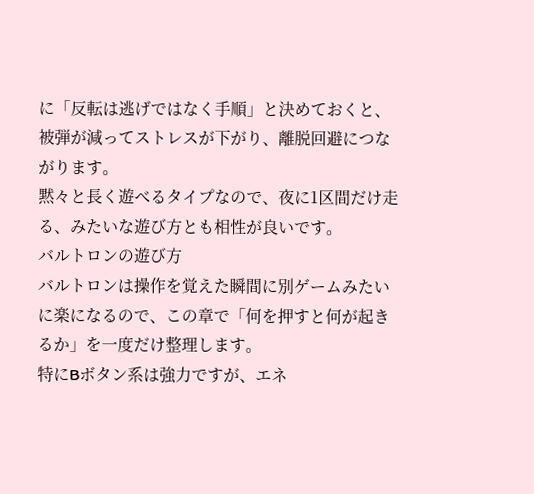に「反転は逃げではなく手順」と決めておくと、被弾が減ってストレスが下がり、離脱回避につながります。
黙々と長く遊べるタイプなので、夜に1区間だけ走る、みたいな遊び方とも相性が良いです。
バルトロンの遊び方
バルトロンは操作を覚えた瞬間に別ゲームみたいに楽になるので、この章で「何を押すと何が起きるか」を一度だけ整理します。
特にBボタン系は強力ですが、エネ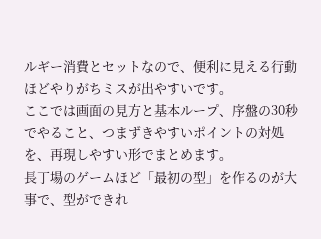ルギー消費とセットなので、便利に見える行動ほどやりがちミスが出やすいです。
ここでは画面の見方と基本ループ、序盤の30秒でやること、つまずきやすいポイントの対処を、再現しやすい形でまとめます。
長丁場のゲームほど「最初の型」を作るのが大事で、型ができれ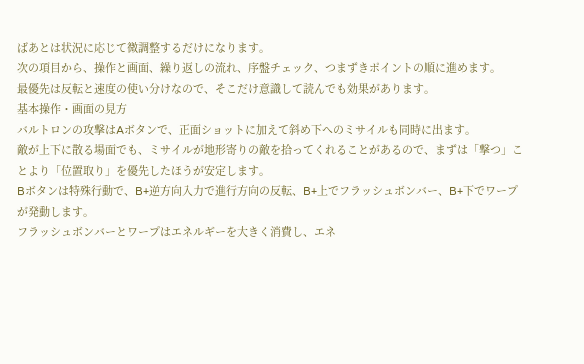ばあとは状況に応じて微調整するだけになります。
次の項目から、操作と画面、繰り返しの流れ、序盤チェック、つまずきポイントの順に進めます。
最優先は反転と速度の使い分けなので、そこだけ意識して読んでも効果があります。
基本操作・画面の見方
バルトロンの攻撃はAボタンで、正面ショットに加えて斜め下へのミサイルも同時に出ます。
敵が上下に散る場面でも、ミサイルが地形寄りの敵を拾ってくれることがあるので、まずは「撃つ」ことより「位置取り」を優先したほうが安定します。
Bボタンは特殊行動で、B+逆方向入力で進行方向の反転、B+上でフラッシュボンバー、B+下でワープが発動します。
フラッシュボンバーとワープはエネルギーを大きく消費し、エネ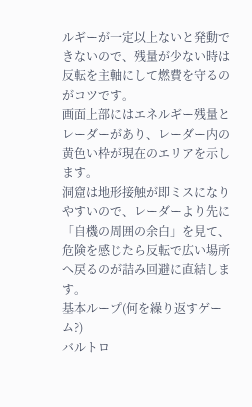ルギーが一定以上ないと発動できないので、残量が少ない時は反転を主軸にして燃費を守るのがコツです。
画面上部にはエネルギー残量とレーダーがあり、レーダー内の黄色い枠が現在のエリアを示します。
洞窟は地形接触が即ミスになりやすいので、レーダーより先に「自機の周囲の余白」を見て、危険を感じたら反転で広い場所へ戻るのが詰み回避に直結します。
基本ループ(何を繰り返すゲーム?)
バルトロ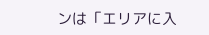ンは「エリアに入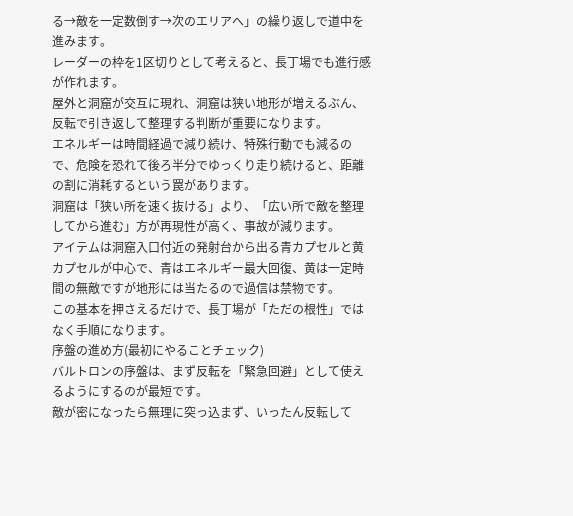る→敵を一定数倒す→次のエリアへ」の繰り返しで道中を進みます。
レーダーの枠を1区切りとして考えると、長丁場でも進行感が作れます。
屋外と洞窟が交互に現れ、洞窟は狭い地形が増えるぶん、反転で引き返して整理する判断が重要になります。
エネルギーは時間経過で減り続け、特殊行動でも減るので、危険を恐れて後ろ半分でゆっくり走り続けると、距離の割に消耗するという罠があります。
洞窟は「狭い所を速く抜ける」より、「広い所で敵を整理してから進む」方が再現性が高く、事故が減ります。
アイテムは洞窟入口付近の発射台から出る青カプセルと黄カプセルが中心で、青はエネルギー最大回復、黄は一定時間の無敵ですが地形には当たるので過信は禁物です。
この基本を押さえるだけで、長丁場が「ただの根性」ではなく手順になります。
序盤の進め方(最初にやることチェック)
バルトロンの序盤は、まず反転を「緊急回避」として使えるようにするのが最短です。
敵が密になったら無理に突っ込まず、いったん反転して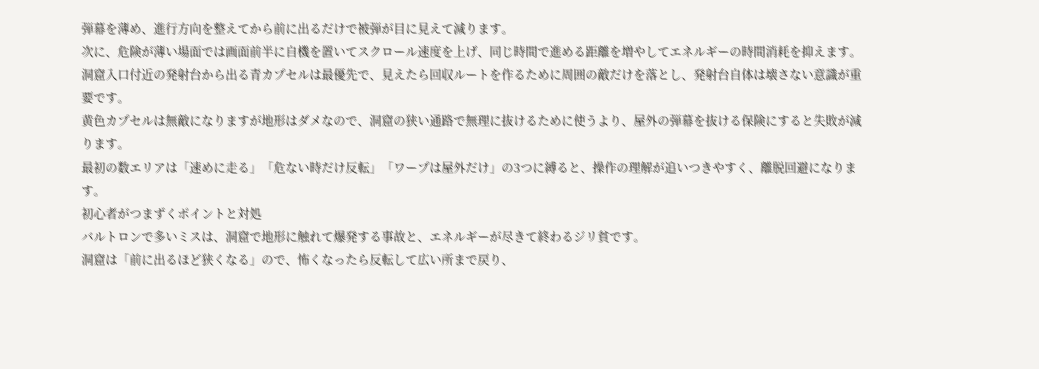弾幕を薄め、進行方向を整えてから前に出るだけで被弾が目に見えて減ります。
次に、危険が薄い場面では画面前半に自機を置いてスクロール速度を上げ、同じ時間で進める距離を増やしてエネルギーの時間消耗を抑えます。
洞窟入口付近の発射台から出る青カプセルは最優先で、見えたら回収ルートを作るために周囲の敵だけを落とし、発射台自体は壊さない意識が重要です。
黄色カプセルは無敵になりますが地形はダメなので、洞窟の狭い通路で無理に抜けるために使うより、屋外の弾幕を抜ける保険にすると失敗が減ります。
最初の数エリアは「速めに走る」「危ない時だけ反転」「ワープは屋外だけ」の3つに縛ると、操作の理解が追いつきやすく、離脱回避になります。
初心者がつまずくポイントと対処
バルトロンで多いミスは、洞窟で地形に触れて爆発する事故と、エネルギーが尽きて終わるジリ貧です。
洞窟は「前に出るほど狭くなる」ので、怖くなったら反転して広い所まで戻り、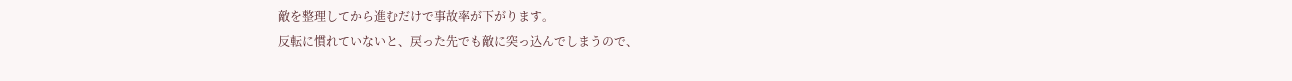敵を整理してから進むだけで事故率が下がります。
反転に慣れていないと、戻った先でも敵に突っ込んでしまうので、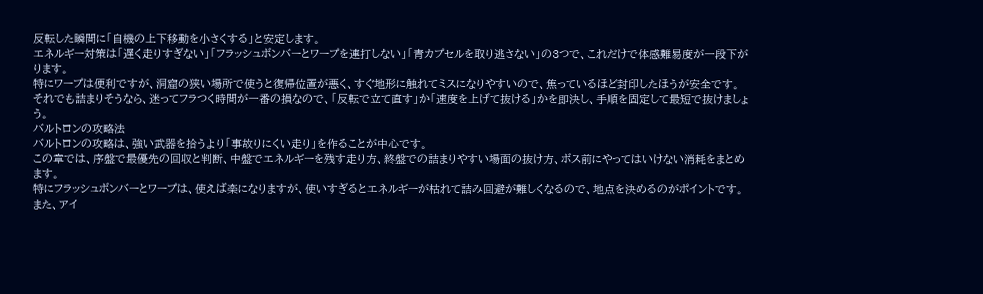反転した瞬間に「自機の上下移動を小さくする」と安定します。
エネルギー対策は「遅く走りすぎない」「フラッシュボンバーとワープを連打しない」「青カプセルを取り逃さない」の3つで、これだけで体感難易度が一段下がります。
特にワープは便利ですが、洞窟の狭い場所で使うと復帰位置が悪く、すぐ地形に触れてミスになりやすいので、焦っているほど封印したほうが安全です。
それでも詰まりそうなら、迷ってフラつく時間が一番の損なので、「反転で立て直す」か「速度を上げて抜ける」かを即決し、手順を固定して最短で抜けましょう。
バルトロンの攻略法
バルトロンの攻略は、強い武器を拾うより「事故りにくい走り」を作ることが中心です。
この章では、序盤で最優先の回収と判断、中盤でエネルギーを残す走り方、終盤での詰まりやすい場面の抜け方、ボス前にやってはいけない消耗をまとめます。
特にフラッシュボンバーとワープは、使えば楽になりますが、使いすぎるとエネルギーが枯れて詰み回避が難しくなるので、地点を決めるのがポイントです。
また、アイ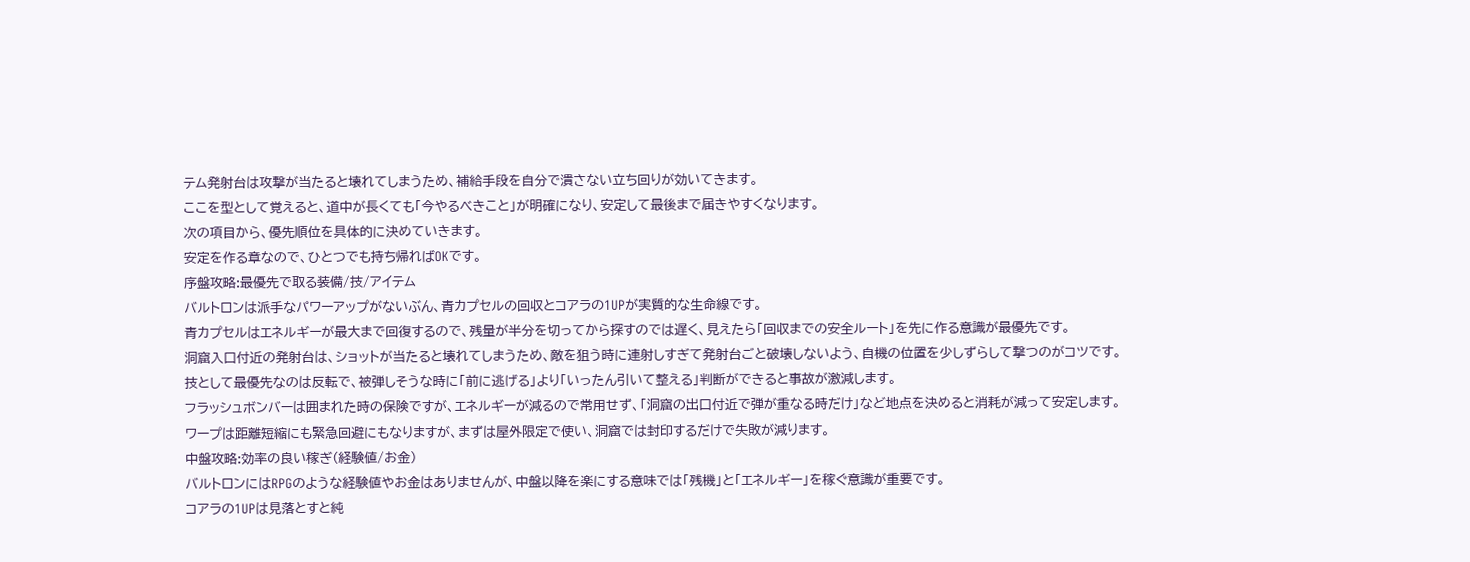テム発射台は攻撃が当たると壊れてしまうため、補給手段を自分で潰さない立ち回りが効いてきます。
ここを型として覚えると、道中が長くても「今やるべきこと」が明確になり、安定して最後まで届きやすくなります。
次の項目から、優先順位を具体的に決めていきます。
安定を作る章なので、ひとつでも持ち帰ればOKです。
序盤攻略:最優先で取る装備/技/アイテム
バルトロンは派手なパワーアップがないぶん、青カプセルの回収とコアラの1UPが実質的な生命線です。
青カプセルはエネルギーが最大まで回復するので、残量が半分を切ってから探すのでは遅く、見えたら「回収までの安全ルート」を先に作る意識が最優先です。
洞窟入口付近の発射台は、ショットが当たると壊れてしまうため、敵を狙う時に連射しすぎて発射台ごと破壊しないよう、自機の位置を少しずらして撃つのがコツです。
技として最優先なのは反転で、被弾しそうな時に「前に逃げる」より「いったん引いて整える」判断ができると事故が激減します。
フラッシュボンバーは囲まれた時の保険ですが、エネルギーが減るので常用せず、「洞窟の出口付近で弾が重なる時だけ」など地点を決めると消耗が減って安定します。
ワープは距離短縮にも緊急回避にもなりますが、まずは屋外限定で使い、洞窟では封印するだけで失敗が減ります。
中盤攻略:効率の良い稼ぎ(経験値/お金)
バルトロンにはRPGのような経験値やお金はありませんが、中盤以降を楽にする意味では「残機」と「エネルギー」を稼ぐ意識が重要です。
コアラの1UPは見落とすと純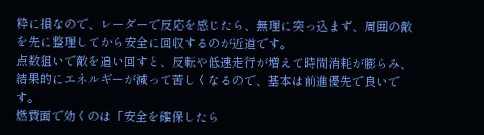粋に損なので、レーダーで反応を感じたら、無理に突っ込まず、周囲の敵を先に整理してから安全に回収するのが近道です。
点数狙いで敵を追い回すと、反転や低速走行が増えて時間消耗が膨らみ、結果的にエネルギーが減って苦しくなるので、基本は前進優先で良いです。
燃費面で効くのは「安全を確保したら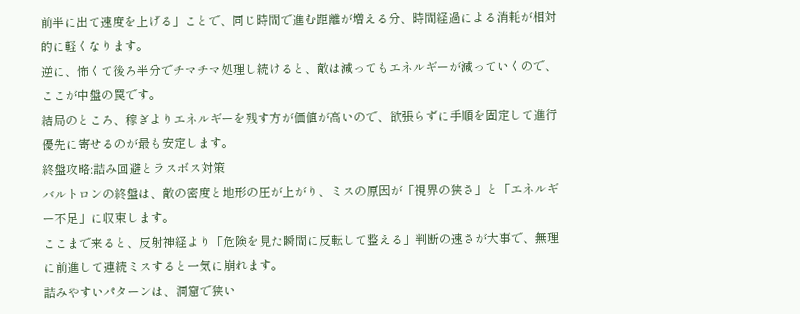前半に出て速度を上げる」ことで、同じ時間で進む距離が増える分、時間経過による消耗が相対的に軽くなります。
逆に、怖くて後ろ半分でチマチマ処理し続けると、敵は減ってもエネルギーが減っていくので、ここが中盤の罠です。
結局のところ、稼ぎよりエネルギーを残す方が価値が高いので、欲張らずに手順を固定して進行優先に寄せるのが最も安定します。
終盤攻略:詰み回避とラスボス対策
バルトロンの終盤は、敵の密度と地形の圧が上がり、ミスの原因が「視界の狭さ」と「エネルギー不足」に収束します。
ここまで来ると、反射神経より「危険を見た瞬間に反転して整える」判断の速さが大事で、無理に前進して連続ミスすると一気に崩れます。
詰みやすいパターンは、洞窟で狭い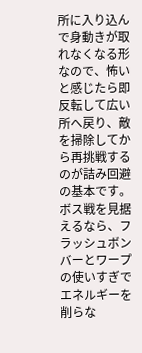所に入り込んで身動きが取れなくなる形なので、怖いと感じたら即反転して広い所へ戻り、敵を掃除してから再挑戦するのが詰み回避の基本です。
ボス戦を見据えるなら、フラッシュボンバーとワープの使いすぎでエネルギーを削らな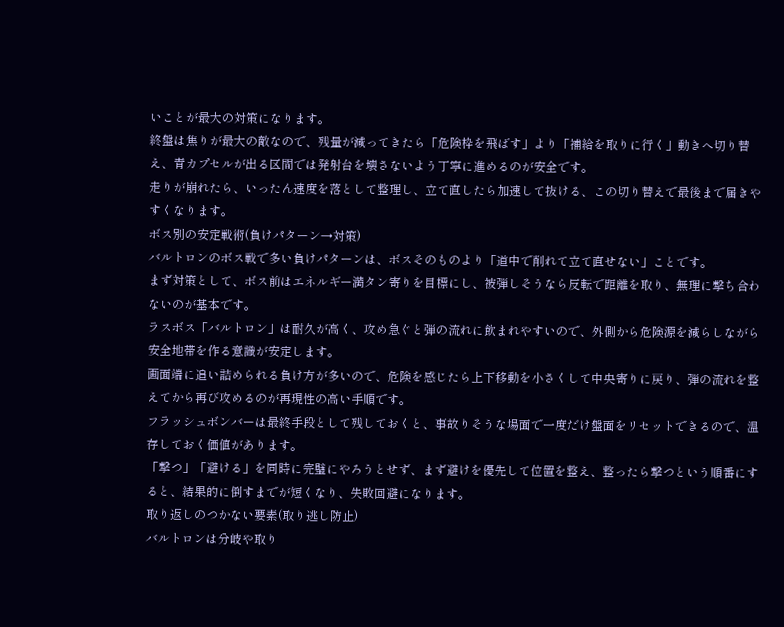いことが最大の対策になります。
終盤は焦りが最大の敵なので、残量が減ってきたら「危険枠を飛ばす」より「補給を取りに行く」動きへ切り替え、青カプセルが出る区間では発射台を壊さないよう丁寧に進めるのが安全です。
走りが崩れたら、いったん速度を落として整理し、立て直したら加速して抜ける、この切り替えで最後まで届きやすくなります。
ボス別の安定戦術(負けパターン→対策)
バルトロンのボス戦で多い負けパターンは、ボスそのものより「道中で削れて立て直せない」ことです。
まず対策として、ボス前はエネルギー満タン寄りを目標にし、被弾しそうなら反転で距離を取り、無理に撃ち合わないのが基本です。
ラスボス「バルトロン」は耐久が高く、攻め急ぐと弾の流れに飲まれやすいので、外側から危険源を減らしながら安全地帯を作る意識が安定します。
画面端に追い詰められる負け方が多いので、危険を感じたら上下移動を小さくして中央寄りに戻り、弾の流れを整えてから再び攻めるのが再現性の高い手順です。
フラッシュボンバーは最終手段として残しておくと、事故りそうな場面で一度だけ盤面をリセットできるので、温存しておく価値があります。
「撃つ」「避ける」を同時に完璧にやろうとせず、まず避けを優先して位置を整え、整ったら撃つという順番にすると、結果的に倒すまでが短くなり、失敗回避になります。
取り返しのつかない要素(取り逃し防止)
バルトロンは分岐や取り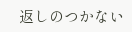返しのつかない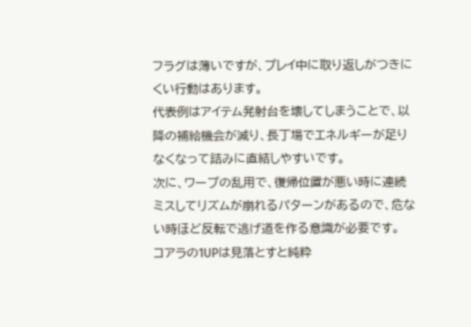フラグは薄いですが、プレイ中に取り返しがつきにくい行動はあります。
代表例はアイテム発射台を壊してしまうことで、以降の補給機会が減り、長丁場でエネルギーが足りなくなって詰みに直結しやすいです。
次に、ワープの乱用で、復帰位置が悪い時に連続ミスしてリズムが崩れるパターンがあるので、危ない時ほど反転で逃げ道を作る意識が必要です。
コアラの1UPは見落とすと純粋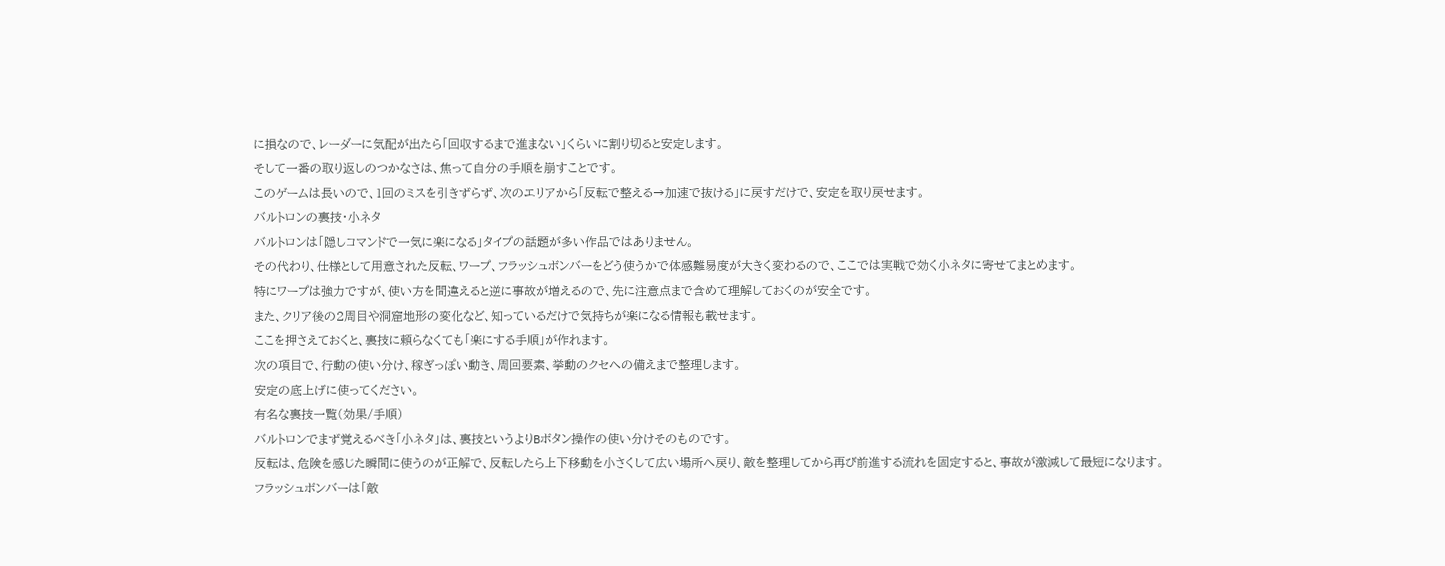に損なので、レーダーに気配が出たら「回収するまで進まない」くらいに割り切ると安定します。
そして一番の取り返しのつかなさは、焦って自分の手順を崩すことです。
このゲームは長いので、1回のミスを引きずらず、次のエリアから「反転で整える→加速で抜ける」に戻すだけで、安定を取り戻せます。
バルトロンの裏技・小ネタ
バルトロンは「隠しコマンドで一気に楽になる」タイプの話題が多い作品ではありません。
その代わり、仕様として用意された反転、ワープ、フラッシュボンバーをどう使うかで体感難易度が大きく変わるので、ここでは実戦で効く小ネタに寄せてまとめます。
特にワープは強力ですが、使い方を間違えると逆に事故が増えるので、先に注意点まで含めて理解しておくのが安全です。
また、クリア後の2周目や洞窟地形の変化など、知っているだけで気持ちが楽になる情報も載せます。
ここを押さえておくと、裏技に頼らなくても「楽にする手順」が作れます。
次の項目で、行動の使い分け、稼ぎっぽい動き、周回要素、挙動のクセへの備えまで整理します。
安定の底上げに使ってください。
有名な裏技一覧(効果/手順)
バルトロンでまず覚えるべき「小ネタ」は、裏技というよりBボタン操作の使い分けそのものです。
反転は、危険を感じた瞬間に使うのが正解で、反転したら上下移動を小さくして広い場所へ戻り、敵を整理してから再び前進する流れを固定すると、事故が激減して最短になります。
フラッシュボンバーは「敵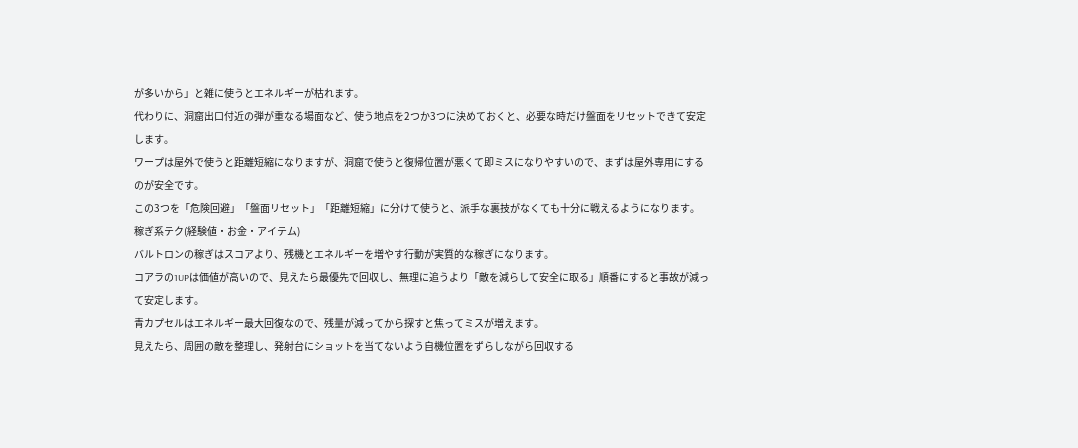が多いから」と雑に使うとエネルギーが枯れます。
代わりに、洞窟出口付近の弾が重なる場面など、使う地点を2つか3つに決めておくと、必要な時だけ盤面をリセットできて安定します。
ワープは屋外で使うと距離短縮になりますが、洞窟で使うと復帰位置が悪くて即ミスになりやすいので、まずは屋外専用にするのが安全です。
この3つを「危険回避」「盤面リセット」「距離短縮」に分けて使うと、派手な裏技がなくても十分に戦えるようになります。
稼ぎ系テク(経験値・お金・アイテム)
バルトロンの稼ぎはスコアより、残機とエネルギーを増やす行動が実質的な稼ぎになります。
コアラの1UPは価値が高いので、見えたら最優先で回収し、無理に追うより「敵を減らして安全に取る」順番にすると事故が減って安定します。
青カプセルはエネルギー最大回復なので、残量が減ってから探すと焦ってミスが増えます。
見えたら、周囲の敵を整理し、発射台にショットを当てないよう自機位置をずらしながら回収する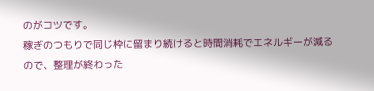のがコツです。
稼ぎのつもりで同じ枠に留まり続けると時間消耗でエネルギーが減るので、整理が終わった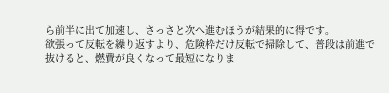ら前半に出て加速し、さっさと次へ進むほうが結果的に得です。
欲張って反転を繰り返すより、危険枠だけ反転で掃除して、普段は前進で抜けると、燃費が良くなって最短になりま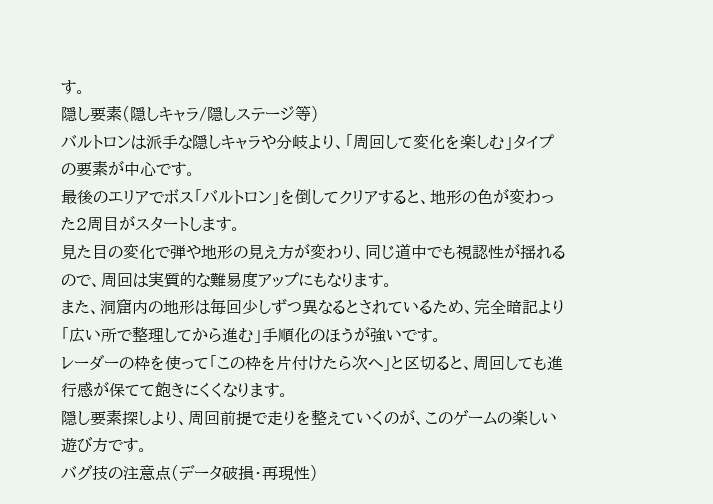す。
隠し要素(隠しキャラ/隠しステージ等)
バルトロンは派手な隠しキャラや分岐より、「周回して変化を楽しむ」タイプの要素が中心です。
最後のエリアでボス「バルトロン」を倒してクリアすると、地形の色が変わった2周目がスタートします。
見た目の変化で弾や地形の見え方が変わり、同じ道中でも視認性が揺れるので、周回は実質的な難易度アップにもなります。
また、洞窟内の地形は毎回少しずつ異なるとされているため、完全暗記より「広い所で整理してから進む」手順化のほうが強いです。
レーダーの枠を使って「この枠を片付けたら次へ」と区切ると、周回しても進行感が保てて飽きにくくなります。
隠し要素探しより、周回前提で走りを整えていくのが、このゲームの楽しい遊び方です。
バグ技の注意点(データ破損・再現性)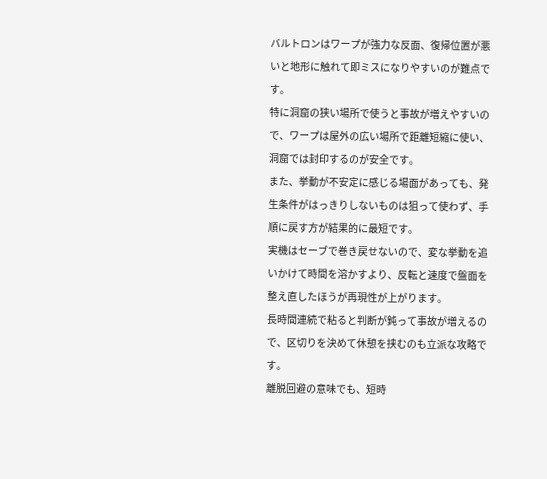バルトロンはワープが強力な反面、復帰位置が悪いと地形に触れて即ミスになりやすいのが難点です。
特に洞窟の狭い場所で使うと事故が増えやすいので、ワープは屋外の広い場所で距離短縮に使い、洞窟では封印するのが安全です。
また、挙動が不安定に感じる場面があっても、発生条件がはっきりしないものは狙って使わず、手順に戻す方が結果的に最短です。
実機はセーブで巻き戻せないので、変な挙動を追いかけて時間を溶かすより、反転と速度で盤面を整え直したほうが再現性が上がります。
長時間連続で粘ると判断が鈍って事故が増えるので、区切りを決めて休憩を挟むのも立派な攻略です。
離脱回避の意味でも、短時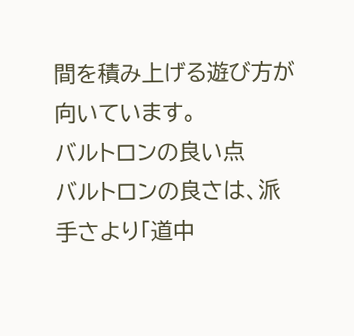間を積み上げる遊び方が向いています。
バルトロンの良い点
バルトロンの良さは、派手さより「道中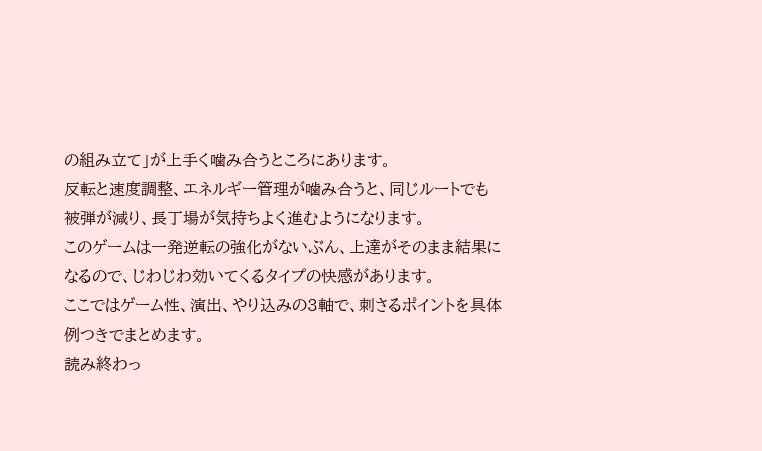の組み立て」が上手く噛み合うところにあります。
反転と速度調整、エネルギー管理が噛み合うと、同じルートでも被弾が減り、長丁場が気持ちよく進むようになります。
このゲームは一発逆転の強化がないぶん、上達がそのまま結果になるので、じわじわ効いてくるタイプの快感があります。
ここではゲーム性、演出、やり込みの3軸で、刺さるポイントを具体例つきでまとめます。
読み終わっ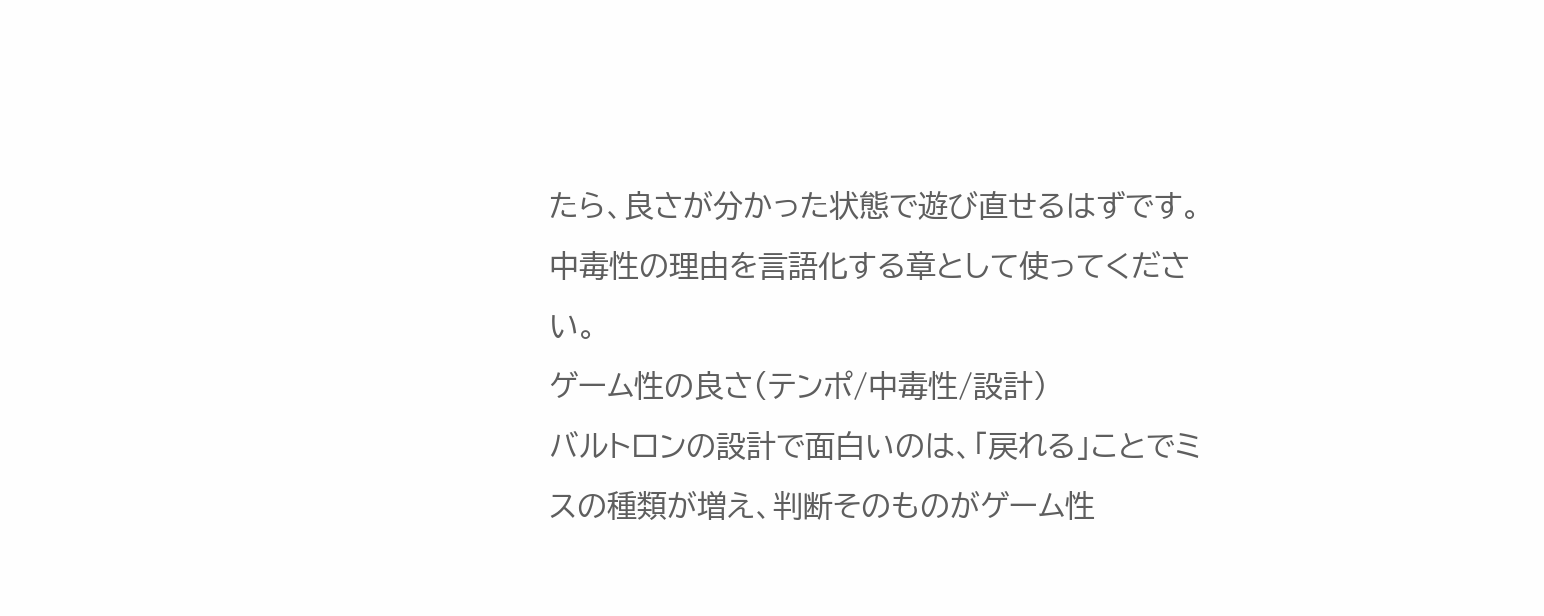たら、良さが分かった状態で遊び直せるはずです。
中毒性の理由を言語化する章として使ってください。
ゲーム性の良さ(テンポ/中毒性/設計)
バルトロンの設計で面白いのは、「戻れる」ことでミスの種類が増え、判断そのものがゲーム性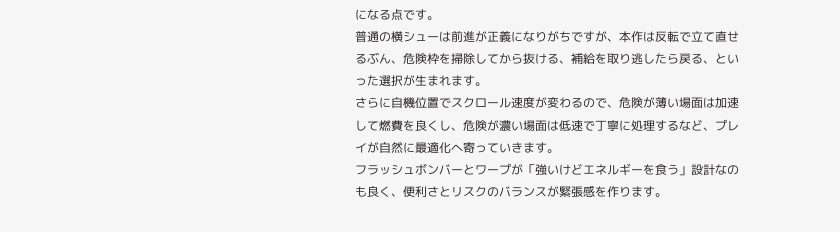になる点です。
普通の横シューは前進が正義になりがちですが、本作は反転で立て直せるぶん、危険枠を掃除してから抜ける、補給を取り逃したら戻る、といった選択が生まれます。
さらに自機位置でスクロール速度が変わるので、危険が薄い場面は加速して燃費を良くし、危険が濃い場面は低速で丁寧に処理するなど、プレイが自然に最適化へ寄っていきます。
フラッシュボンバーとワープが「強いけどエネルギーを食う」設計なのも良く、便利さとリスクのバランスが緊張感を作ります。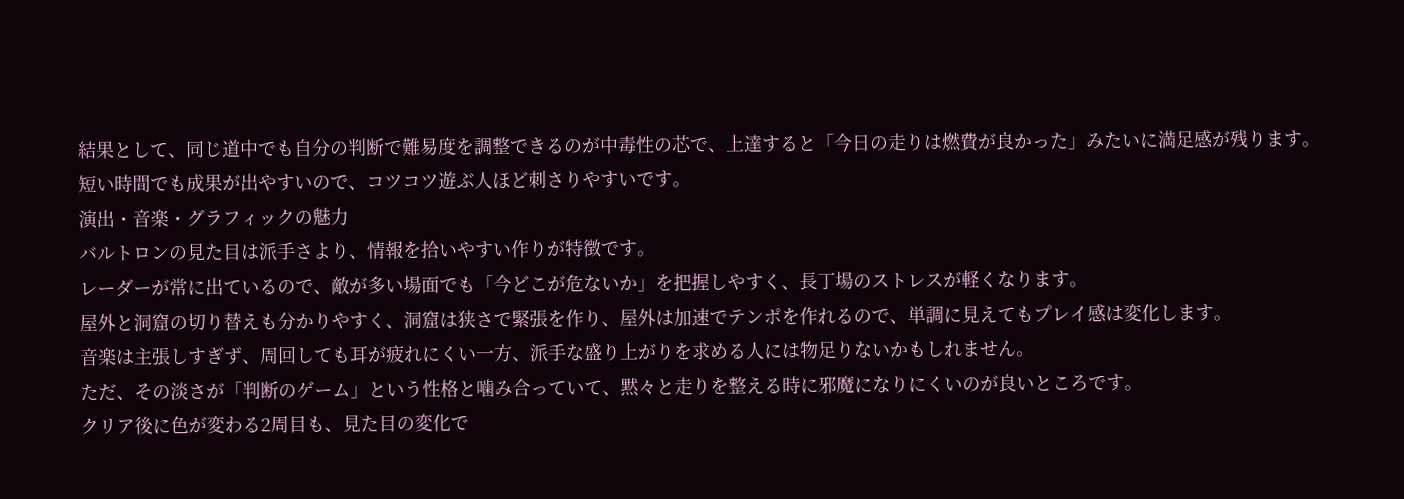結果として、同じ道中でも自分の判断で難易度を調整できるのが中毒性の芯で、上達すると「今日の走りは燃費が良かった」みたいに満足感が残ります。
短い時間でも成果が出やすいので、コツコツ遊ぶ人ほど刺さりやすいです。
演出・音楽・グラフィックの魅力
バルトロンの見た目は派手さより、情報を拾いやすい作りが特徴です。
レーダーが常に出ているので、敵が多い場面でも「今どこが危ないか」を把握しやすく、長丁場のストレスが軽くなります。
屋外と洞窟の切り替えも分かりやすく、洞窟は狭さで緊張を作り、屋外は加速でテンポを作れるので、単調に見えてもプレイ感は変化します。
音楽は主張しすぎず、周回しても耳が疲れにくい一方、派手な盛り上がりを求める人には物足りないかもしれません。
ただ、その淡さが「判断のゲーム」という性格と噛み合っていて、黙々と走りを整える時に邪魔になりにくいのが良いところです。
クリア後に色が変わる2周目も、見た目の変化で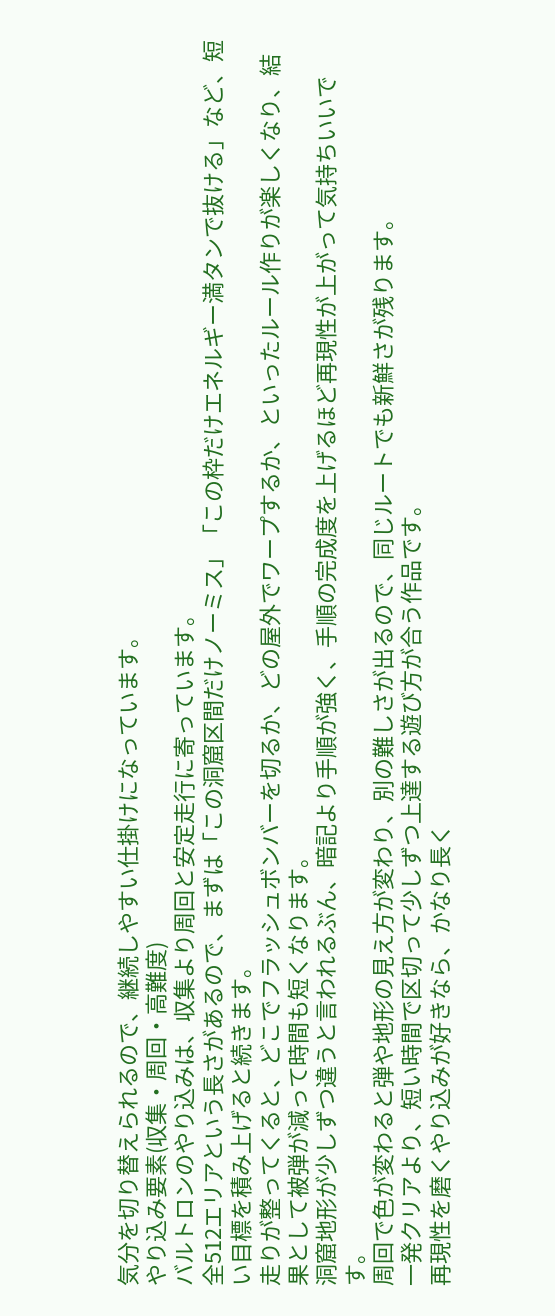気分を切り替えられるので、継続しやすい仕掛けになっています。
やり込み要素(収集・周回・高難度)
バルトロンのやり込みは、収集より周回と安定走行に寄っています。
全512エリアという長さがあるので、まずは「この洞窟区間だけノーミス」「この枠だけエネルギー満タンで抜ける」など、短い目標を積み上げると続きます。
走りが整ってくると、どこでフラッシュボンバーを切るか、どの屋外でワープするか、といったルール作りが楽しくなり、結果として被弾が減って時間も短くなります。
洞窟地形が少しずつ違うと言われるぶん、暗記より手順が強く、手順の完成度を上げるほど再現性が上がって気持ちいいです。
周回で色が変わると弾や地形の見え方が変わり、別の難しさが出るので、同じルートでも新鮮さが残ります。
一発クリアより、短い時間で区切って少しずつ上達する遊び方が合う作品です。
再現性を磨くやり込みが好きなら、かなり長く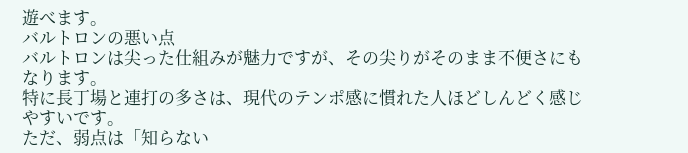遊べます。
バルトロンの悪い点
バルトロンは尖った仕組みが魅力ですが、その尖りがそのまま不便さにもなります。
特に長丁場と連打の多さは、現代のテンポ感に慣れた人ほどしんどく感じやすいです。
ただ、弱点は「知らない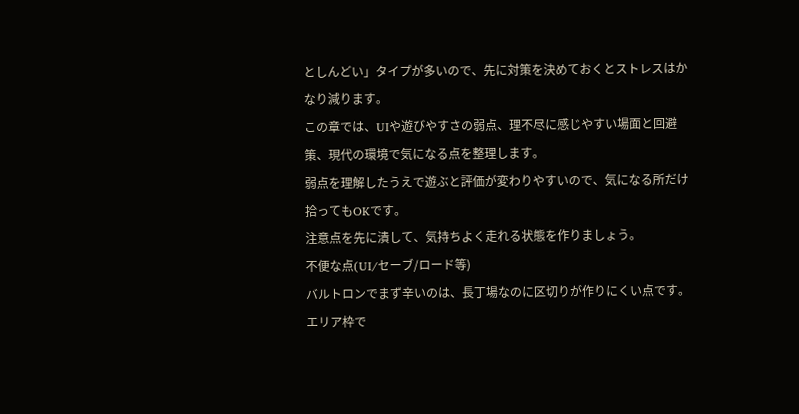としんどい」タイプが多いので、先に対策を決めておくとストレスはかなり減ります。
この章では、UIや遊びやすさの弱点、理不尽に感じやすい場面と回避策、現代の環境で気になる点を整理します。
弱点を理解したうえで遊ぶと評価が変わりやすいので、気になる所だけ拾ってもOKです。
注意点を先に潰して、気持ちよく走れる状態を作りましょう。
不便な点(UI/セーブ/ロード等)
バルトロンでまず辛いのは、長丁場なのに区切りが作りにくい点です。
エリア枠で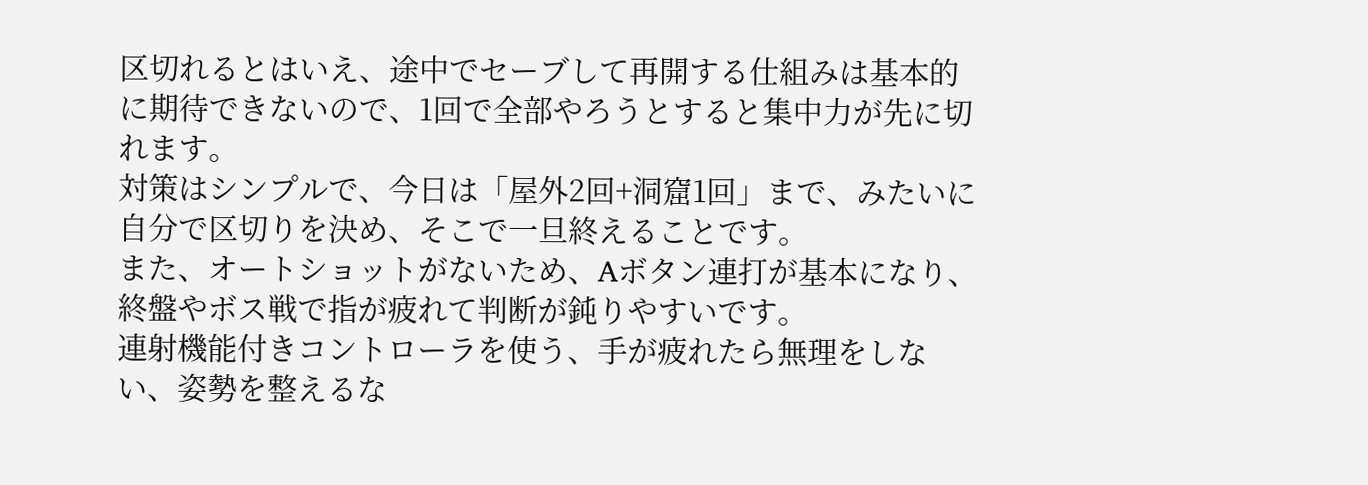区切れるとはいえ、途中でセーブして再開する仕組みは基本的に期待できないので、1回で全部やろうとすると集中力が先に切れます。
対策はシンプルで、今日は「屋外2回+洞窟1回」まで、みたいに自分で区切りを決め、そこで一旦終えることです。
また、オートショットがないため、Aボタン連打が基本になり、終盤やボス戦で指が疲れて判断が鈍りやすいです。
連射機能付きコントローラを使う、手が疲れたら無理をしない、姿勢を整えるな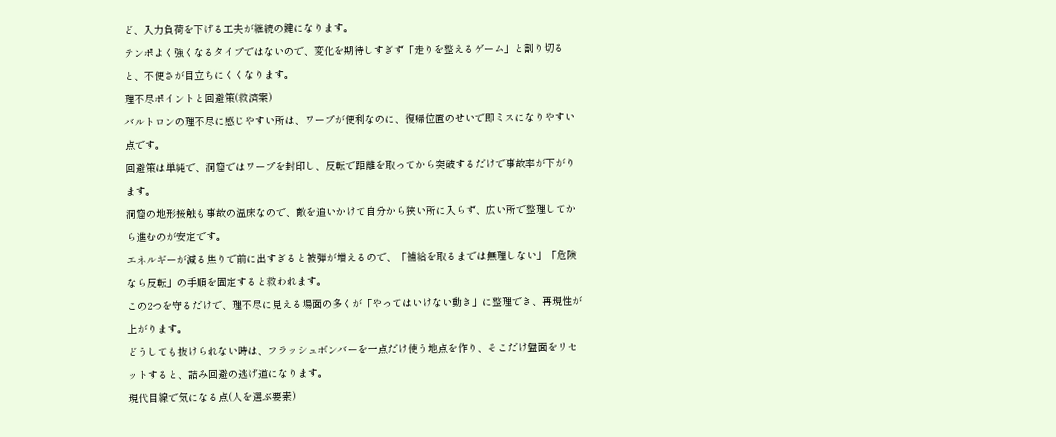ど、入力負荷を下げる工夫が継続の鍵になります。
テンポよく強くなるタイプではないので、変化を期待しすぎず「走りを整えるゲーム」と割り切ると、不便さが目立ちにくくなります。
理不尽ポイントと回避策(救済案)
バルトロンの理不尽に感じやすい所は、ワープが便利なのに、復帰位置のせいで即ミスになりやすい点です。
回避策は単純で、洞窟ではワープを封印し、反転で距離を取ってから突破するだけで事故率が下がります。
洞窟の地形接触も事故の温床なので、敵を追いかけて自分から狭い所に入らず、広い所で整理してから進むのが安定です。
エネルギーが減る焦りで前に出すぎると被弾が増えるので、「補給を取るまでは無理しない」「危険なら反転」の手順を固定すると救われます。
この2つを守るだけで、理不尽に見える場面の多くが「やってはいけない動き」に整理でき、再現性が上がります。
どうしても抜けられない時は、フラッシュボンバーを一点だけ使う地点を作り、そこだけ盤面をリセットすると、詰み回避の逃げ道になります。
現代目線で気になる点(人を選ぶ要素)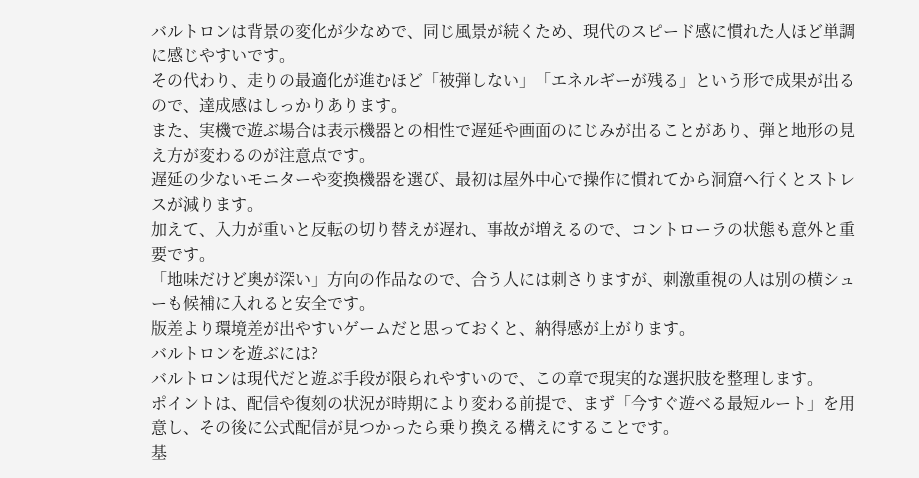バルトロンは背景の変化が少なめで、同じ風景が続くため、現代のスピード感に慣れた人ほど単調に感じやすいです。
その代わり、走りの最適化が進むほど「被弾しない」「エネルギーが残る」という形で成果が出るので、達成感はしっかりあります。
また、実機で遊ぶ場合は表示機器との相性で遅延や画面のにじみが出ることがあり、弾と地形の見え方が変わるのが注意点です。
遅延の少ないモニターや変換機器を選び、最初は屋外中心で操作に慣れてから洞窟へ行くとストレスが減ります。
加えて、入力が重いと反転の切り替えが遅れ、事故が増えるので、コントローラの状態も意外と重要です。
「地味だけど奥が深い」方向の作品なので、合う人には刺さりますが、刺激重視の人は別の横シューも候補に入れると安全です。
版差より環境差が出やすいゲームだと思っておくと、納得感が上がります。
バルトロンを遊ぶには?
バルトロンは現代だと遊ぶ手段が限られやすいので、この章で現実的な選択肢を整理します。
ポイントは、配信や復刻の状況が時期により変わる前提で、まず「今すぐ遊べる最短ルート」を用意し、その後に公式配信が見つかったら乗り換える構えにすることです。
基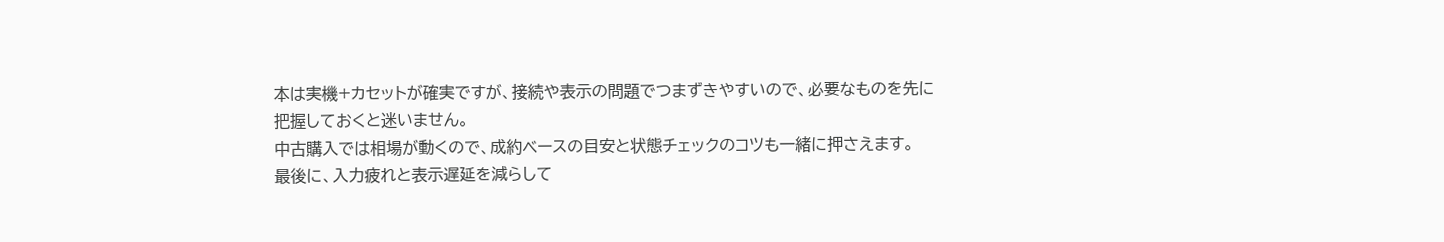本は実機+カセットが確実ですが、接続や表示の問題でつまずきやすいので、必要なものを先に把握しておくと迷いません。
中古購入では相場が動くので、成約ベースの目安と状態チェックのコツも一緒に押さえます。
最後に、入力疲れと表示遅延を減らして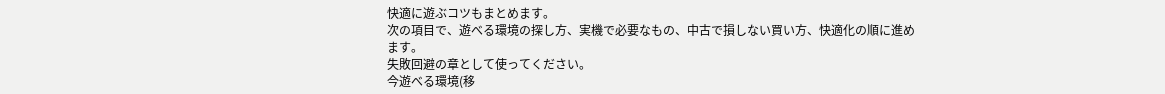快適に遊ぶコツもまとめます。
次の項目で、遊べる環境の探し方、実機で必要なもの、中古で損しない買い方、快適化の順に進めます。
失敗回避の章として使ってください。
今遊べる環境(移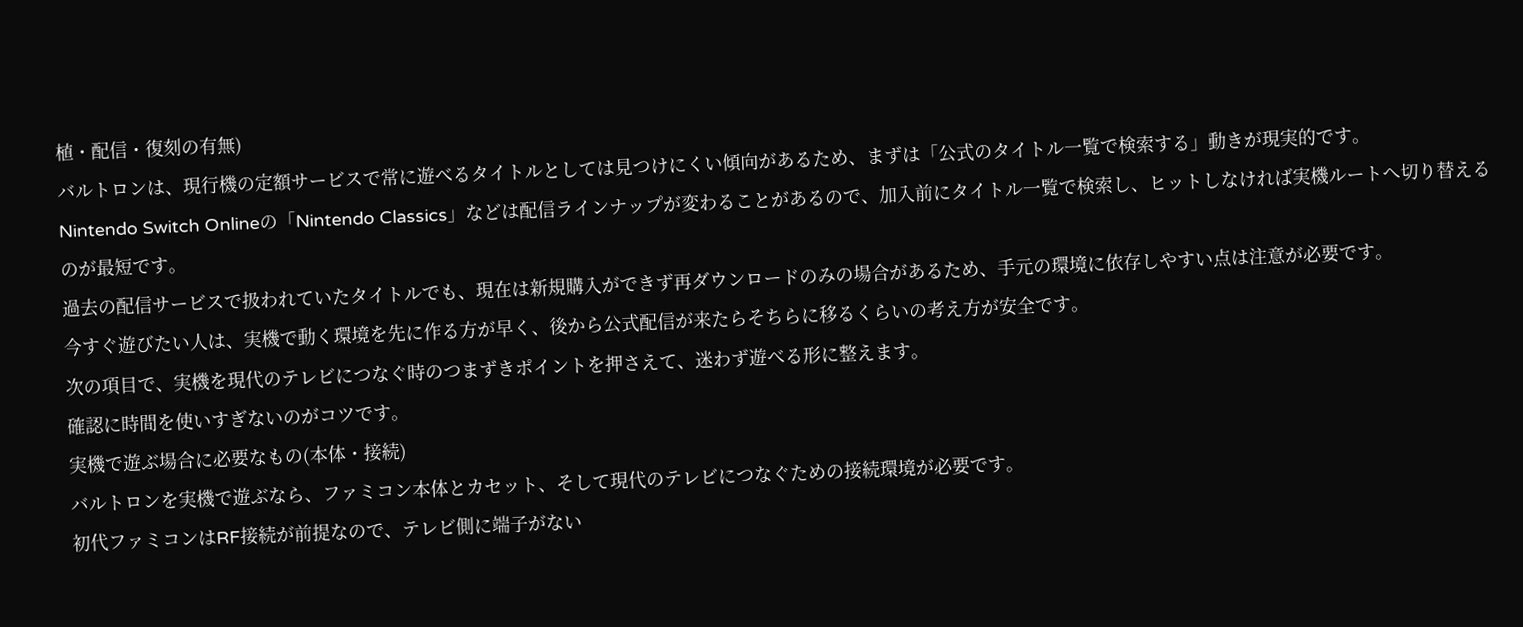植・配信・復刻の有無)
バルトロンは、現行機の定額サービスで常に遊べるタイトルとしては見つけにくい傾向があるため、まずは「公式のタイトル一覧で検索する」動きが現実的です。
Nintendo Switch Onlineの「Nintendo Classics」などは配信ラインナップが変わることがあるので、加入前にタイトル一覧で検索し、ヒットしなければ実機ルートへ切り替えるのが最短です。
過去の配信サービスで扱われていたタイトルでも、現在は新規購入ができず再ダウンロードのみの場合があるため、手元の環境に依存しやすい点は注意が必要です。
今すぐ遊びたい人は、実機で動く環境を先に作る方が早く、後から公式配信が来たらそちらに移るくらいの考え方が安全です。
次の項目で、実機を現代のテレビにつなぐ時のつまずきポイントを押さえて、迷わず遊べる形に整えます。
確認に時間を使いすぎないのがコツです。
実機で遊ぶ場合に必要なもの(本体・接続)
バルトロンを実機で遊ぶなら、ファミコン本体とカセット、そして現代のテレビにつなぐための接続環境が必要です。
初代ファミコンはRF接続が前提なので、テレビ側に端子がない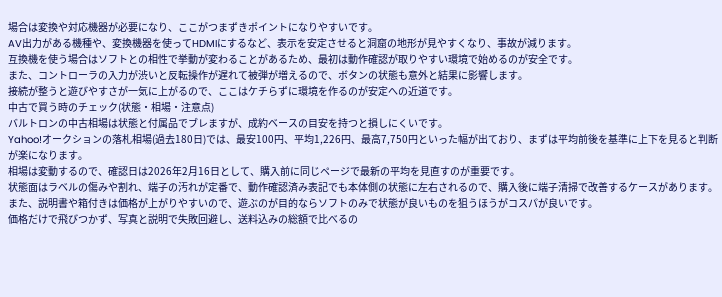場合は変換や対応機器が必要になり、ここがつまずきポイントになりやすいです。
AV出力がある機種や、変換機器を使ってHDMIにするなど、表示を安定させると洞窟の地形が見やすくなり、事故が減ります。
互換機を使う場合はソフトとの相性で挙動が変わることがあるため、最初は動作確認が取りやすい環境で始めるのが安全です。
また、コントローラの入力が渋いと反転操作が遅れて被弾が増えるので、ボタンの状態も意外と結果に影響します。
接続が整うと遊びやすさが一気に上がるので、ここはケチらずに環境を作るのが安定への近道です。
中古で買う時のチェック(状態・相場・注意点)
バルトロンの中古相場は状態と付属品でブレますが、成約ベースの目安を持つと損しにくいです。
Yahoo!オークションの落札相場(過去180日)では、最安100円、平均1,226円、最高7,750円といった幅が出ており、まずは平均前後を基準に上下を見ると判断が楽になります。
相場は変動するので、確認日は2026年2月16日として、購入前に同じページで最新の平均を見直すのが重要です。
状態面はラベルの傷みや割れ、端子の汚れが定番で、動作確認済み表記でも本体側の状態に左右されるので、購入後に端子清掃で改善するケースがあります。
また、説明書や箱付きは価格が上がりやすいので、遊ぶのが目的ならソフトのみで状態が良いものを狙うほうがコスパが良いです。
価格だけで飛びつかず、写真と説明で失敗回避し、送料込みの総額で比べるの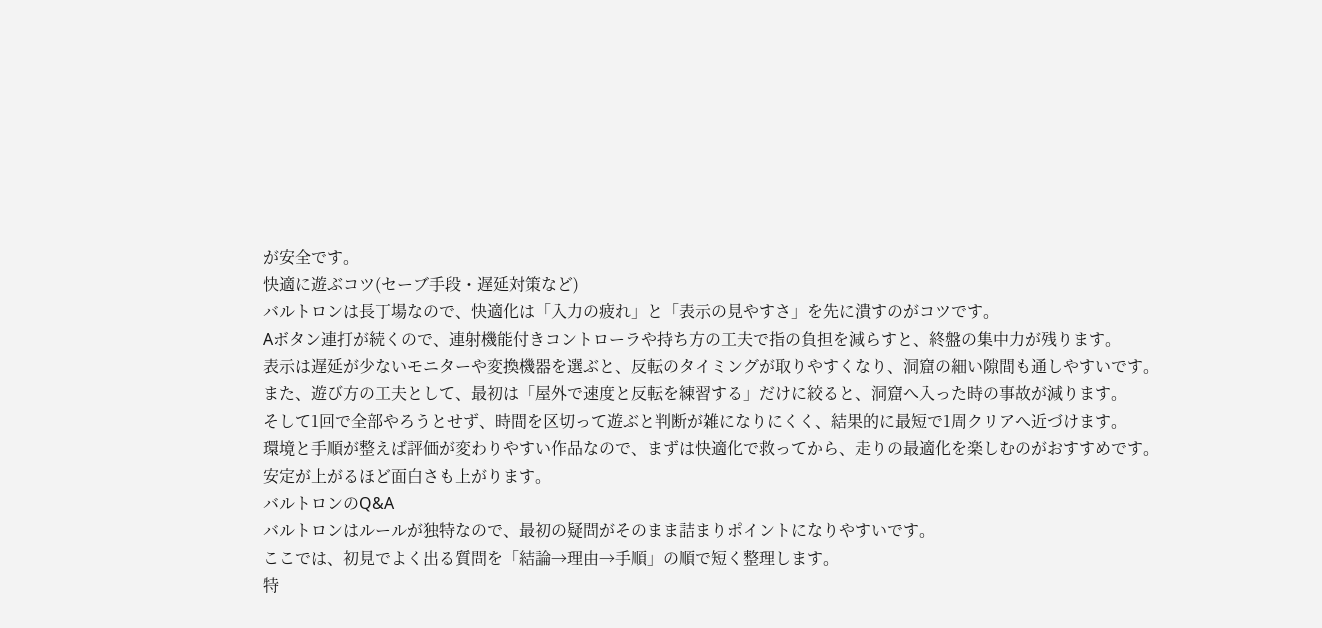が安全です。
快適に遊ぶコツ(セーブ手段・遅延対策など)
バルトロンは長丁場なので、快適化は「入力の疲れ」と「表示の見やすさ」を先に潰すのがコツです。
Aボタン連打が続くので、連射機能付きコントローラや持ち方の工夫で指の負担を減らすと、終盤の集中力が残ります。
表示は遅延が少ないモニターや変換機器を選ぶと、反転のタイミングが取りやすくなり、洞窟の細い隙間も通しやすいです。
また、遊び方の工夫として、最初は「屋外で速度と反転を練習する」だけに絞ると、洞窟へ入った時の事故が減ります。
そして1回で全部やろうとせず、時間を区切って遊ぶと判断が雑になりにくく、結果的に最短で1周クリアへ近づけます。
環境と手順が整えば評価が変わりやすい作品なので、まずは快適化で救ってから、走りの最適化を楽しむのがおすすめです。
安定が上がるほど面白さも上がります。
バルトロンのQ&A
バルトロンはルールが独特なので、最初の疑問がそのまま詰まりポイントになりやすいです。
ここでは、初見でよく出る質問を「結論→理由→手順」の順で短く整理します。
特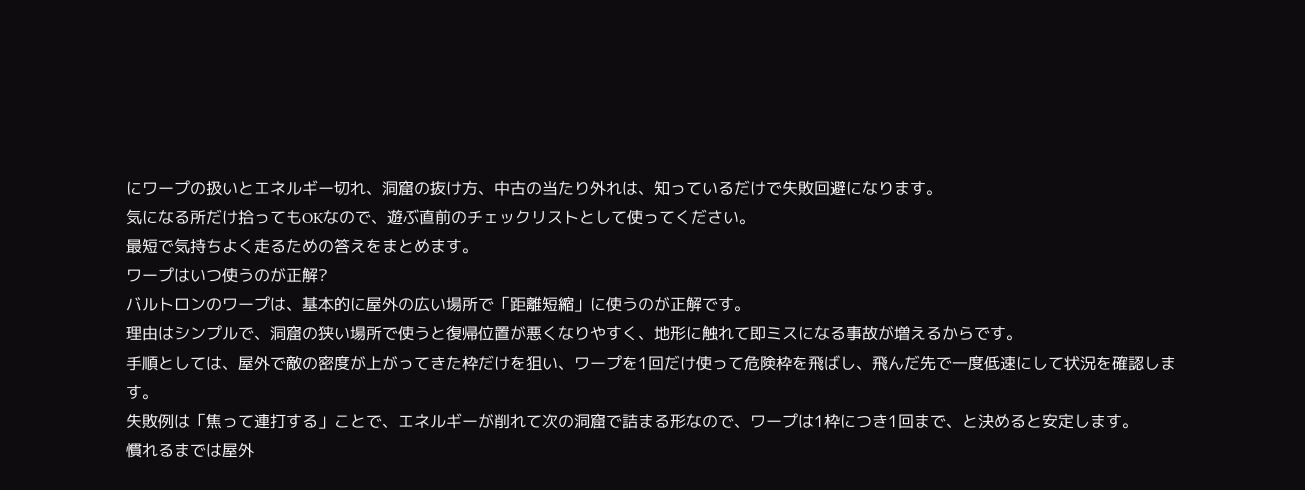にワープの扱いとエネルギー切れ、洞窟の抜け方、中古の当たり外れは、知っているだけで失敗回避になります。
気になる所だけ拾ってもOKなので、遊ぶ直前のチェックリストとして使ってください。
最短で気持ちよく走るための答えをまとめます。
ワープはいつ使うのが正解?
バルトロンのワープは、基本的に屋外の広い場所で「距離短縮」に使うのが正解です。
理由はシンプルで、洞窟の狭い場所で使うと復帰位置が悪くなりやすく、地形に触れて即ミスになる事故が増えるからです。
手順としては、屋外で敵の密度が上がってきた枠だけを狙い、ワープを1回だけ使って危険枠を飛ばし、飛んだ先で一度低速にして状況を確認します。
失敗例は「焦って連打する」ことで、エネルギーが削れて次の洞窟で詰まる形なので、ワープは1枠につき1回まで、と決めると安定します。
慣れるまでは屋外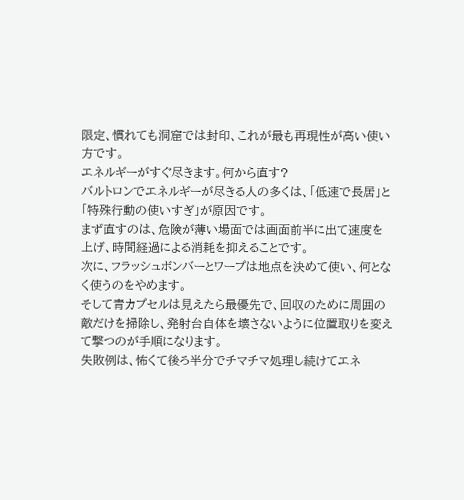限定、慣れても洞窟では封印、これが最も再現性が高い使い方です。
エネルギーがすぐ尽きます。何から直す?
バルトロンでエネルギーが尽きる人の多くは、「低速で長居」と「特殊行動の使いすぎ」が原因です。
まず直すのは、危険が薄い場面では画面前半に出て速度を上げ、時間経過による消耗を抑えることです。
次に、フラッシュボンバーとワープは地点を決めて使い、何となく使うのをやめます。
そして青カプセルは見えたら最優先で、回収のために周囲の敵だけを掃除し、発射台自体を壊さないように位置取りを変えて撃つのが手順になります。
失敗例は、怖くて後ろ半分でチマチマ処理し続けてエネ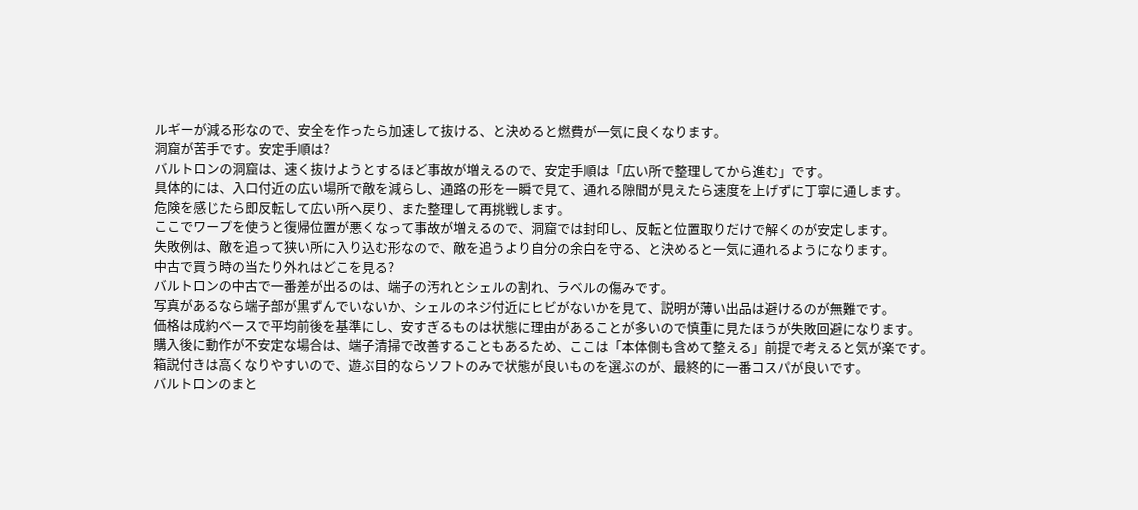ルギーが減る形なので、安全を作ったら加速して抜ける、と決めると燃費が一気に良くなります。
洞窟が苦手です。安定手順は?
バルトロンの洞窟は、速く抜けようとするほど事故が増えるので、安定手順は「広い所で整理してから進む」です。
具体的には、入口付近の広い場所で敵を減らし、通路の形を一瞬で見て、通れる隙間が見えたら速度を上げずに丁寧に通します。
危険を感じたら即反転して広い所へ戻り、また整理して再挑戦します。
ここでワープを使うと復帰位置が悪くなって事故が増えるので、洞窟では封印し、反転と位置取りだけで解くのが安定します。
失敗例は、敵を追って狭い所に入り込む形なので、敵を追うより自分の余白を守る、と決めると一気に通れるようになります。
中古で買う時の当たり外れはどこを見る?
バルトロンの中古で一番差が出るのは、端子の汚れとシェルの割れ、ラベルの傷みです。
写真があるなら端子部が黒ずんでいないか、シェルのネジ付近にヒビがないかを見て、説明が薄い出品は避けるのが無難です。
価格は成約ベースで平均前後を基準にし、安すぎるものは状態に理由があることが多いので慎重に見たほうが失敗回避になります。
購入後に動作が不安定な場合は、端子清掃で改善することもあるため、ここは「本体側も含めて整える」前提で考えると気が楽です。
箱説付きは高くなりやすいので、遊ぶ目的ならソフトのみで状態が良いものを選ぶのが、最終的に一番コスパが良いです。
バルトロンのまと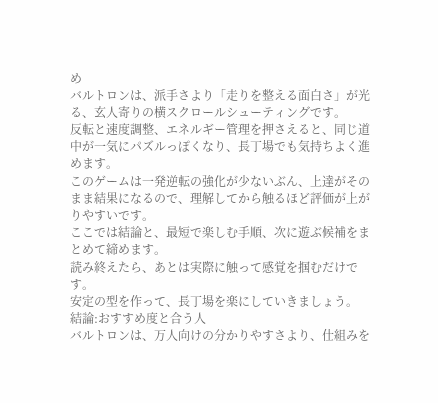め
バルトロンは、派手さより「走りを整える面白さ」が光る、玄人寄りの横スクロールシューティングです。
反転と速度調整、エネルギー管理を押さえると、同じ道中が一気にパズルっぽくなり、長丁場でも気持ちよく進めます。
このゲームは一発逆転の強化が少ないぶん、上達がそのまま結果になるので、理解してから触るほど評価が上がりやすいです。
ここでは結論と、最短で楽しむ手順、次に遊ぶ候補をまとめて締めます。
読み終えたら、あとは実際に触って感覚を掴むだけです。
安定の型を作って、長丁場を楽にしていきましょう。
結論:おすすめ度と合う人
バルトロンは、万人向けの分かりやすさより、仕組みを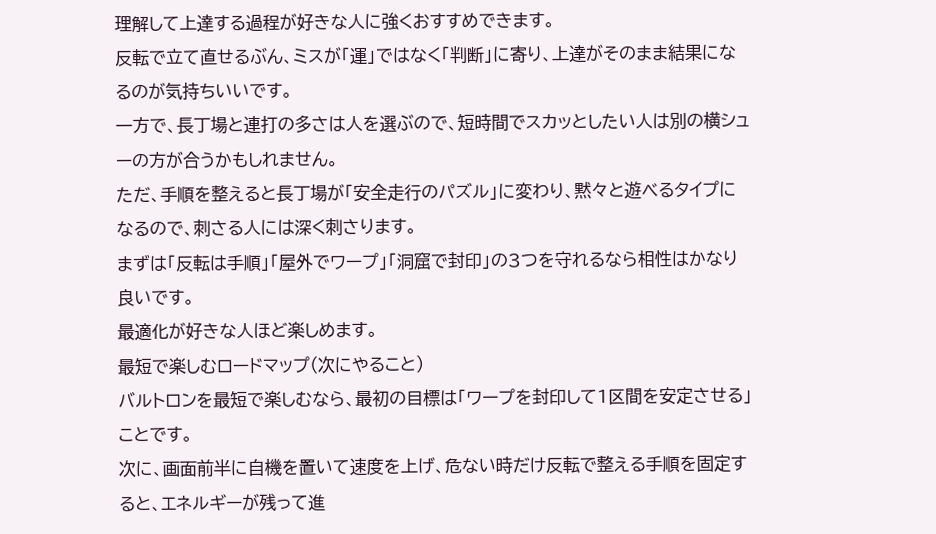理解して上達する過程が好きな人に強くおすすめできます。
反転で立て直せるぶん、ミスが「運」ではなく「判断」に寄り、上達がそのまま結果になるのが気持ちいいです。
一方で、長丁場と連打の多さは人を選ぶので、短時間でスカッとしたい人は別の横シューの方が合うかもしれません。
ただ、手順を整えると長丁場が「安全走行のパズル」に変わり、黙々と遊べるタイプになるので、刺さる人には深く刺さります。
まずは「反転は手順」「屋外でワープ」「洞窟で封印」の3つを守れるなら相性はかなり良いです。
最適化が好きな人ほど楽しめます。
最短で楽しむロードマップ(次にやること)
バルトロンを最短で楽しむなら、最初の目標は「ワープを封印して1区間を安定させる」ことです。
次に、画面前半に自機を置いて速度を上げ、危ない時だけ反転で整える手順を固定すると、エネルギーが残って進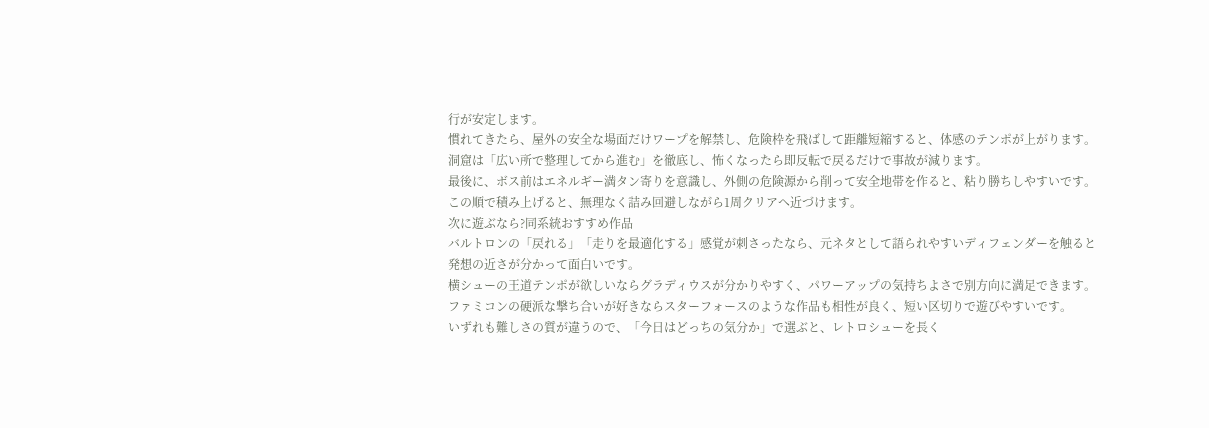行が安定します。
慣れてきたら、屋外の安全な場面だけワープを解禁し、危険枠を飛ばして距離短縮すると、体感のテンポが上がります。
洞窟は「広い所で整理してから進む」を徹底し、怖くなったら即反転で戻るだけで事故が減ります。
最後に、ボス前はエネルギー満タン寄りを意識し、外側の危険源から削って安全地帯を作ると、粘り勝ちしやすいです。
この順で積み上げると、無理なく詰み回避しながら1周クリアへ近づけます。
次に遊ぶなら?同系統おすすめ作品
バルトロンの「戻れる」「走りを最適化する」感覚が刺さったなら、元ネタとして語られやすいディフェンダーを触ると発想の近さが分かって面白いです。
横シューの王道テンポが欲しいならグラディウスが分かりやすく、パワーアップの気持ちよさで別方向に満足できます。
ファミコンの硬派な撃ち合いが好きならスターフォースのような作品も相性が良く、短い区切りで遊びやすいです。
いずれも難しさの質が違うので、「今日はどっちの気分か」で選ぶと、レトロシューを長く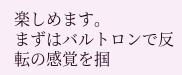楽しめます。
まずはバルトロンで反転の感覚を掴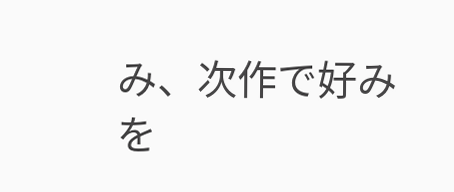み、次作で好みを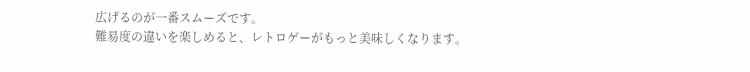広げるのが一番スムーズです。
難易度の違いを楽しめると、レトロゲーがもっと美味しくなります。